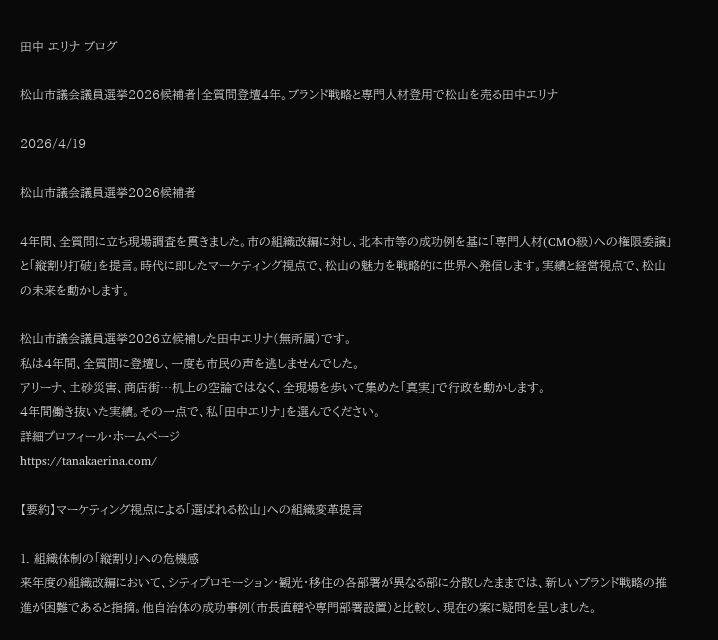田中 エリナ ブログ

松山市議会議員選挙2026候補者|全質問登壇4年。ブランド戦略と専門人材登用で松山を売る田中エリナ

2026/4/19

松山市議会議員選挙2026候補者

4年間、全質問に立ち現場調査を貫きました。市の組織改編に対し、北本市等の成功例を基に「専門人材(CMO級)への権限委譲」と「縦割り打破」を提言。時代に即したマーケティング視点で、松山の魅力を戦略的に世界へ発信します。実績と経営視点で、松山の未来を動かします。

松山市議会議員選挙2026立候補した田中エリナ(無所属)です。
私は4年間、全質問に登壇し、一度も市民の声を逃しませんでした。
アリーナ、土砂災害、商店街…机上の空論ではなく、全現場を歩いて集めた「真実」で行政を動かします。
4年間働き抜いた実績。その一点で、私「田中エリナ」を選んでください。
詳細プロフィール・ホームページ
https://tanakaerina.com/

【要約】マーケティング視点による「選ばれる松山」への組織変革提言

1. 組織体制の「縦割り」への危機感
来年度の組織改編において、シティプロモーション・観光・移住の各部署が異なる部に分散したままでは、新しいブランド戦略の推進が困難であると指摘。他自治体の成功事例(市長直轄や専門部署設置)と比較し、現在の案に疑問を呈しました。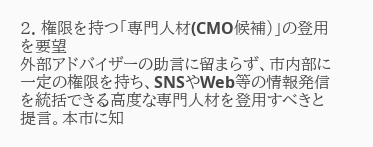2. 権限を持つ「専門人材(CMO候補)」の登用を要望
外部アドバイザーの助言に留まらず、市内部に一定の権限を持ち、SNSやWeb等の情報発信を統括できる高度な専門人材を登用すべきと提言。本市に知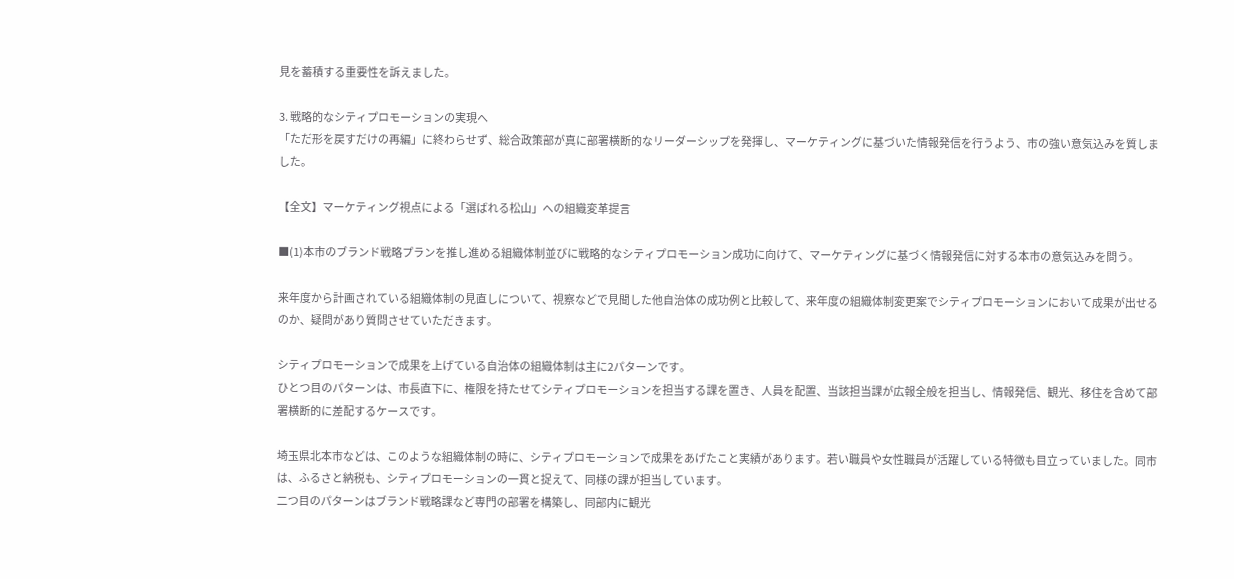見を蓄積する重要性を訴えました。

3. 戦略的なシティプロモーションの実現へ
「ただ形を戻すだけの再編」に終わらせず、総合政策部が真に部署横断的なリーダーシップを発揮し、マーケティングに基づいた情報発信を行うよう、市の強い意気込みを質しました。

【全文】マーケティング視点による「選ばれる松山」への組織変革提言

■(1)本市のブランド戦略プランを推し進める組織体制並びに戦略的なシティプロモーション成功に向けて、マーケティングに基づく情報発信に対する本市の意気込みを問う。

来年度から計画されている組織体制の見直しについて、視察などで見聞した他自治体の成功例と比較して、来年度の組織体制変更案でシティプロモーションにおいて成果が出せるのか、疑問があり質問させていただきます。

シティプロモーションで成果を上げている自治体の組織体制は主に2パターンです。
ひとつ目のパターンは、市長直下に、権限を持たせてシティプロモーションを担当する課を置き、人員を配置、当該担当課が広報全般を担当し、情報発信、観光、移住を含めて部署横断的に差配するケースです。

埼玉県北本市などは、このような組織体制の時に、シティプロモーションで成果をあげたこと実績があります。若い職員や女性職員が活躍している特徴も目立っていました。同市は、ふるさと納税も、シティプロモーションの一貫と捉えて、同様の課が担当しています。
二つ目のパターンはブランド戦略課など専門の部署を構築し、同部内に観光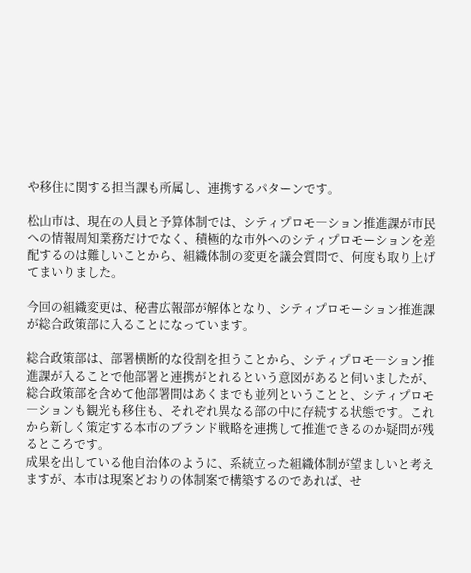や移住に関する担当課も所属し、連携するパターンです。

松山市は、現在の人員と予算体制では、シティプロモ―ション推進課が市民への情報周知業務だけでなく、積極的な市外へのシティプロモーションを差配するのは難しいことから、組織体制の変更を議会質問で、何度も取り上げてまいりました。

今回の組織変更は、秘書広報部が解体となり、シティプロモーション推進課が総合政策部に入ることになっています。

総合政策部は、部署横断的な役割を担うことから、シティプロモ―ション推進課が入ることで他部署と連携がとれるという意図があると伺いましたが、総合政策部を含めて他部署間はあくまでも並列ということと、シティプロモ―ションも観光も移住も、それぞれ異なる部の中に存続する状態です。これから新しく策定する本市のブランド戦略を連携して推進できるのか疑問が残るところです。
成果を出している他自治体のように、系統立った組織体制が望ましいと考えますが、本市は現案どおりの体制案で構築するのであれば、せ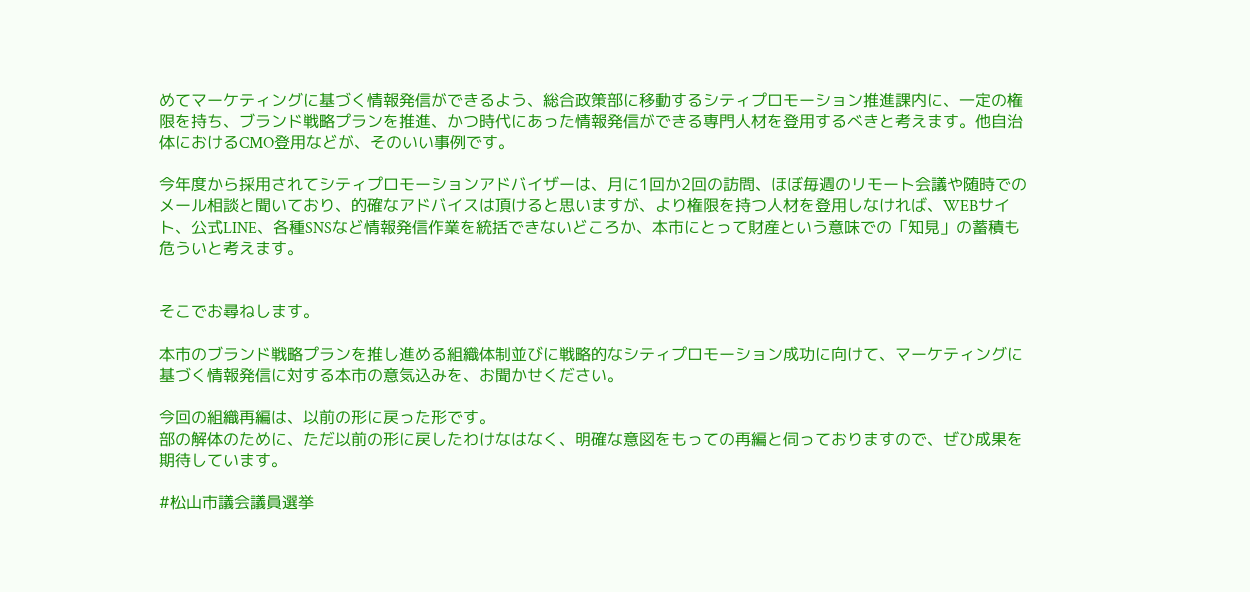めてマーケティングに基づく情報発信ができるよう、総合政策部に移動するシティプロモーション推進課内に、一定の権限を持ち、ブランド戦略プランを推進、かつ時代にあった情報発信ができる専門人材を登用するべきと考えます。他自治体におけるCMO登用などが、そのいい事例です。

今年度から採用されてシティプロモーションアドバイザーは、月に1回か2回の訪問、ほぼ毎週のリモート会議や随時でのメール相談と聞いており、的確なアドバイスは頂けると思いますが、より権限を持つ人材を登用しなければ、WEBサイト、公式LINE、各種SNSなど情報発信作業を統括できないどころか、本市にとって財産という意味での「知見」の蓄積も危ういと考えます。


そこでお尋ねします。

本市のブランド戦略プランを推し進める組織体制並びに戦略的なシティプロモーション成功に向けて、マーケティングに基づく情報発信に対する本市の意気込みを、お聞かせください。

今回の組織再編は、以前の形に戻った形です。
部の解体のために、ただ以前の形に戻したわけなはなく、明確な意図をもっての再編と伺っておりますので、ぜひ成果を期待しています。

#松山市議会議員選挙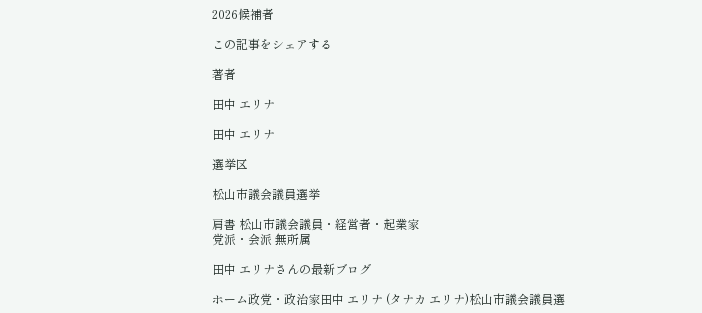2026候補者

この記事をシェアする

著者

田中 エリナ

田中 エリナ

選挙区

松山市議会議員選挙

肩書 松山市議会議員・経営者・起業家
党派・会派 無所属

田中 エリナさんの最新ブログ

ホーム政党・政治家田中 エリナ (タナカ エリナ)松山市議会議員選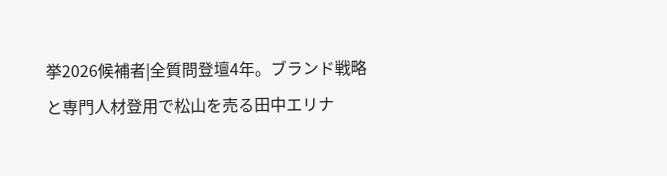挙2026候補者|全質問登壇4年。ブランド戦略と専門人材登用で松山を売る田中エリナ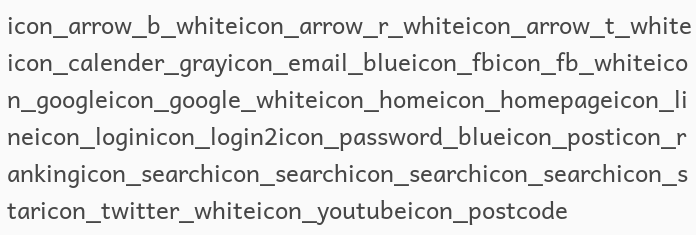icon_arrow_b_whiteicon_arrow_r_whiteicon_arrow_t_whiteicon_calender_grayicon_email_blueicon_fbicon_fb_whiteicon_googleicon_google_whiteicon_homeicon_homepageicon_lineicon_loginicon_login2icon_password_blueicon_posticon_rankingicon_searchicon_searchicon_searchicon_searchicon_staricon_twitter_whiteicon_youtubeicon_postcode